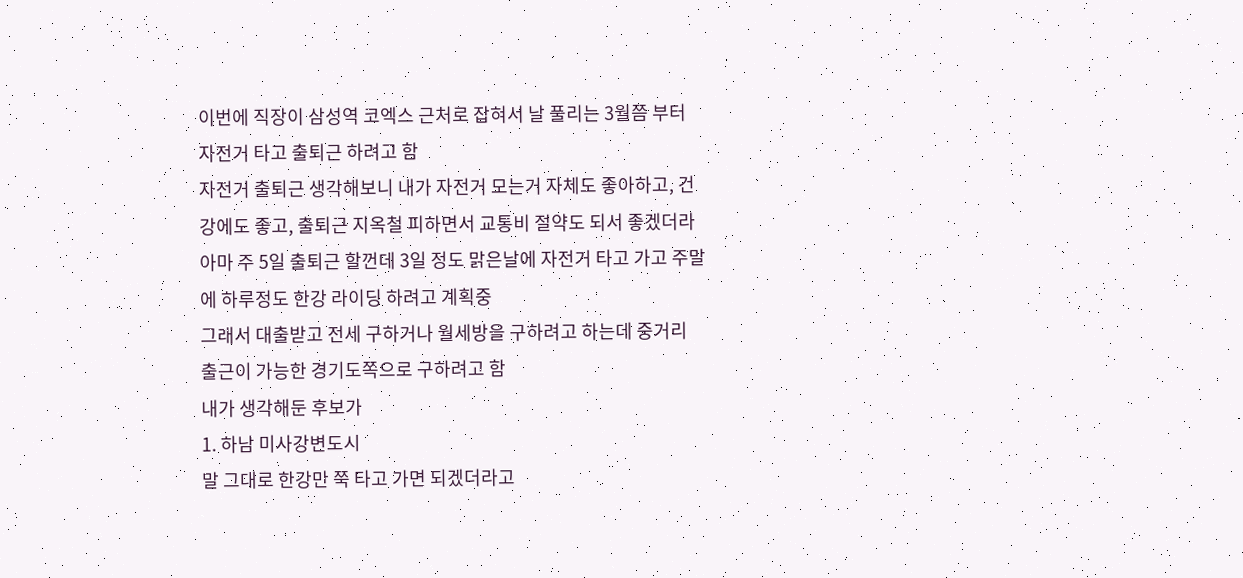이번에 직장이 삼성역 코엑스 근처로 잡혀서 날 풀리는 3월쯤 부터 자전거 타고 출퇴근 하려고 함
자전거 출퇴근 생각해보니 내가 자전거 모는거 자체도 좋아하고, 건강에도 좋고, 출퇴근 지옥철 피하면서 교통비 절약도 되서 좋겠더라
아마 주 5일 출퇴근 할껀데 3일 정도 맑은날에 자전거 타고 가고 주말에 하루정도 한강 라이딩 하려고 계획중
그래서 대출받고 전세 구하거나 월세방을 구하려고 하는데 중거리 출근이 가능한 경기도쪽으로 구하려고 함
내가 생각해둔 후보가
1. 하남 미사강변도시
말 그대로 한강만 쭉 타고 가면 되겠더라고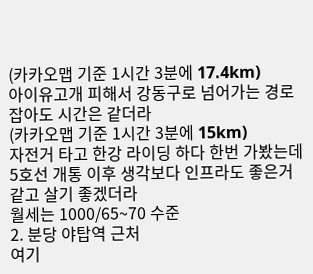(카카오맵 기준 1시간 3분에 17.4km)
아이유고개 피해서 강동구로 넘어가는 경로 잡아도 시간은 같더라
(카카오맵 기준 1시간 3분에 15km)
자전거 타고 한강 라이딩 하다 한번 가봤는데 5호선 개통 이후 생각보다 인프라도 좋은거 같고 살기 좋겠더라
월세는 1000/65~70 수준
2. 분당 야탑역 근처
여기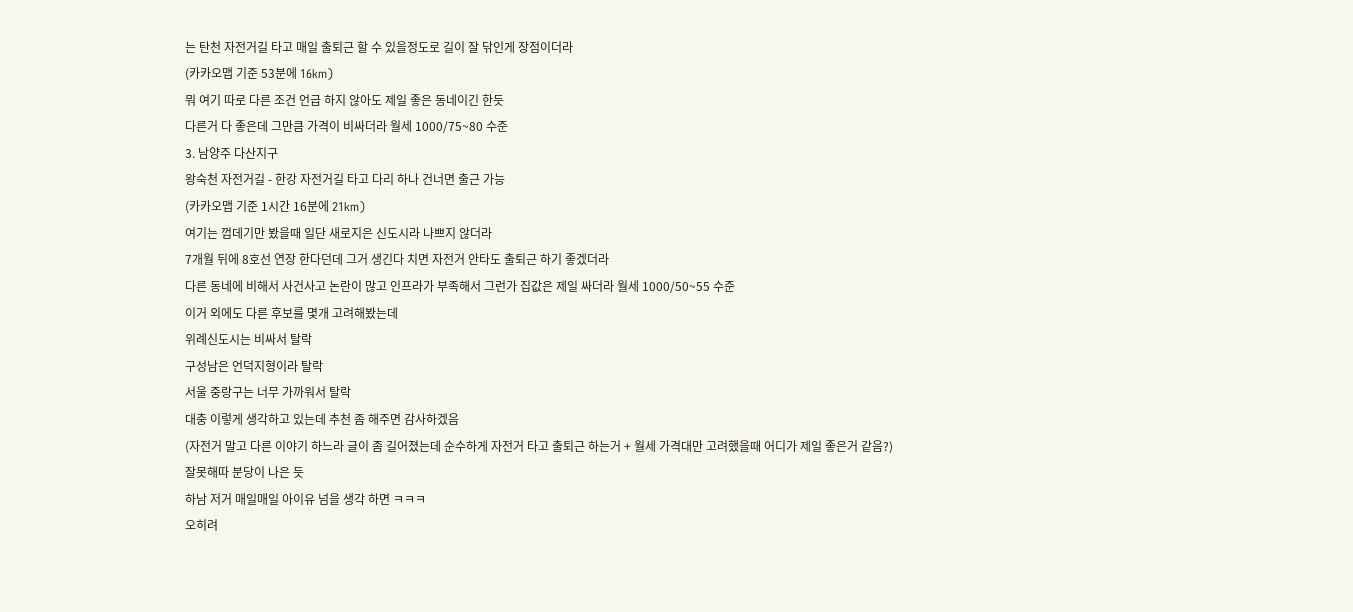는 탄천 자전거길 타고 매일 출퇴근 할 수 있을정도로 길이 잘 닦인게 장점이더라
(카카오맵 기준 53분에 16km)
뭐 여기 따로 다른 조건 언급 하지 않아도 제일 좋은 동네이긴 한듯
다른거 다 좋은데 그만큼 가격이 비싸더라 월세 1000/75~80 수준
3. 남양주 다산지구
왕숙천 자전거길 - 한강 자전거길 타고 다리 하나 건너면 출근 가능
(카카오맵 기준 1시간 16분에 21km)
여기는 껍데기만 봤을때 일단 새로지은 신도시라 나쁘지 않더라
7개월 뒤에 8호선 연장 한다던데 그거 생긴다 치면 자전거 안타도 출퇴근 하기 좋겠더라
다른 동네에 비해서 사건사고 논란이 많고 인프라가 부족해서 그런가 집값은 제일 싸더라 월세 1000/50~55 수준
이거 외에도 다른 후보를 몇개 고려해봤는데
위례신도시는 비싸서 탈락
구성남은 언덕지형이라 탈락
서울 중랑구는 너무 가까워서 탈락
대충 이렇게 생각하고 있는데 추천 좀 해주면 감사하겠음
(자전거 말고 다른 이야기 하느라 글이 좀 길어졌는데 순수하게 자전거 타고 출퇴근 하는거 + 월세 가격대만 고려했을때 어디가 제일 좋은거 같음?)
잘못해따 분당이 나은 듯
하남 저거 매일매일 아이유 넘을 생각 하면 ㅋㅋㅋ
오히려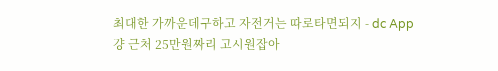최대한 가까운데구하고 자전거는 따로타면되지 - dc App
걍 근처 25만원짜리 고시원잡아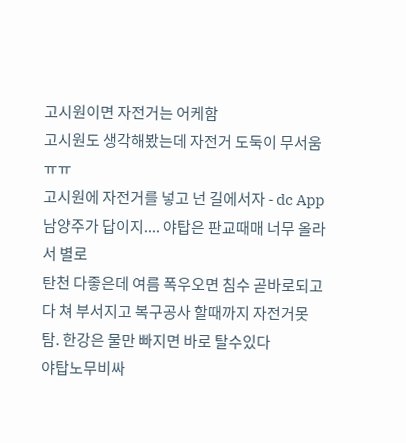고시원이면 자전거는 어케함
고시원도 생각해봤는데 자전거 도둑이 무서움 ㅠㅠ
고시원에 자전거를 넣고 넌 길에서자 - dc App
남양주가 답이지.... 야탑은 판교때매 너무 올라서 별로
탄천 다좋은데 여름 폭우오면 침수 곧바로되고 다 쳐 부서지고 복구공사 할때까지 자전거못탐. 한강은 물만 빠지면 바로 탈수있다
야탑노무비싸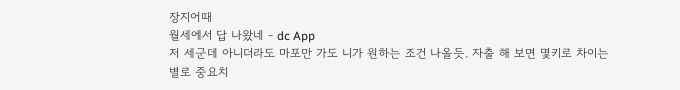장지어때
월세에서 답 나왔네 - dc App
저 세군데 아니더라도 마포만 가도 니가 원하는 조건 나올듯. 자출 해 보면 몇키로 차이는 별로 중요치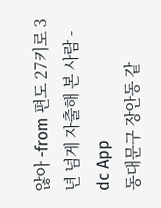않아 -from 편도 27키로 3년 넘게 자출해 본 사람 - dc App
동대문구 장안동 같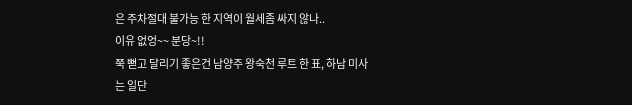은 주차절대 불가능 한 지역이 월세좀 싸지 않나..
이유 없엉~~ 분당~!!
쭉 뻗고 달리기 좋은건 남양주 왕숙천 루트 한 표, 하남 미사는 일단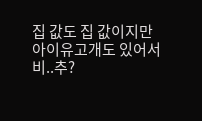집 값도 집 값이지만 아이유고개도 있어서 비..추?